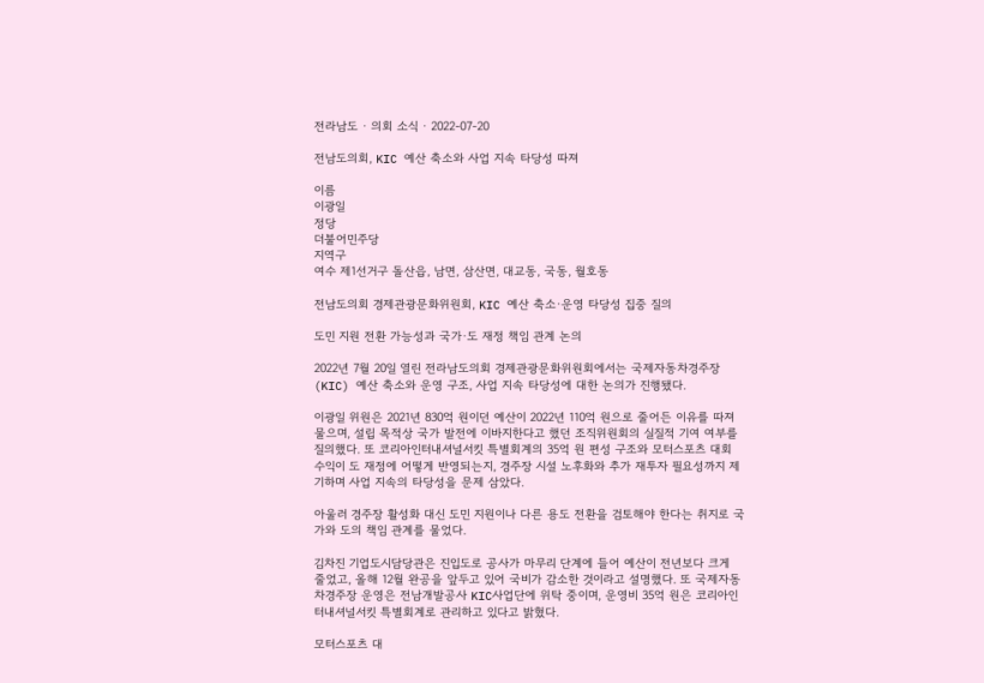전라남도 · 의회 소식 · 2022-07-20

전남도의회, KIC 예산 축소와 사업 지속 타당성 따져

이름
이광일
정당
더불어민주당
지역구
여수 제1선거구 돌산읍, 남면, 삼산면, 대교동, 국동, 월호동

전남도의회 경제관광문화위원회, KIC 예산 축소·운영 타당성 집중 질의

도민 지원 전환 가능성과 국가·도 재정 책임 관계 논의

2022년 7월 20일 열린 전라남도의회 경제관광문화위원회에서는 국제자동차경주장(KIC) 예산 축소와 운영 구조, 사업 지속 타당성에 대한 논의가 진행됐다.

이광일 위원은 2021년 830억 원이던 예산이 2022년 110억 원으로 줄어든 이유를 따져 물으며, 설립 목적상 국가 발전에 이바지한다고 했던 조직위원회의 실질적 기여 여부를 질의했다. 또 코리아인터내셔널서킷 특별회계의 35억 원 편성 구조와 모터스포츠 대회 수익이 도 재정에 어떻게 반영되는지, 경주장 시설 노후화와 추가 재투자 필요성까지 제기하며 사업 지속의 타당성을 문제 삼았다.

아울러 경주장 활성화 대신 도민 지원이나 다른 용도 전환을 검토해야 한다는 취지로 국가와 도의 책임 관계를 물었다.

김차진 기업도시담당관은 진입도로 공사가 마무리 단계에 들어 예산이 전년보다 크게 줄었고, 올해 12월 완공을 앞두고 있어 국비가 감소한 것이라고 설명했다. 또 국제자동차경주장 운영은 전남개발공사 KIC사업단에 위탁 중이며, 운영비 35억 원은 코리아인터내셔널서킷 특별회계로 관리하고 있다고 밝혔다.

모터스포츠 대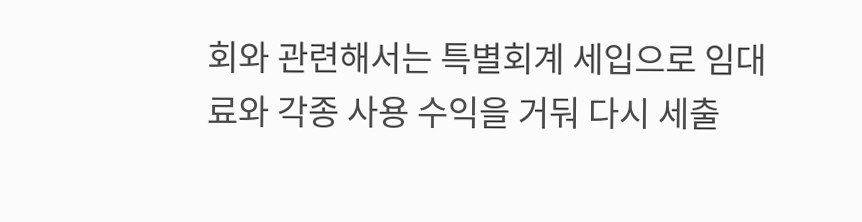회와 관련해서는 특별회계 세입으로 임대료와 각종 사용 수익을 거둬 다시 세출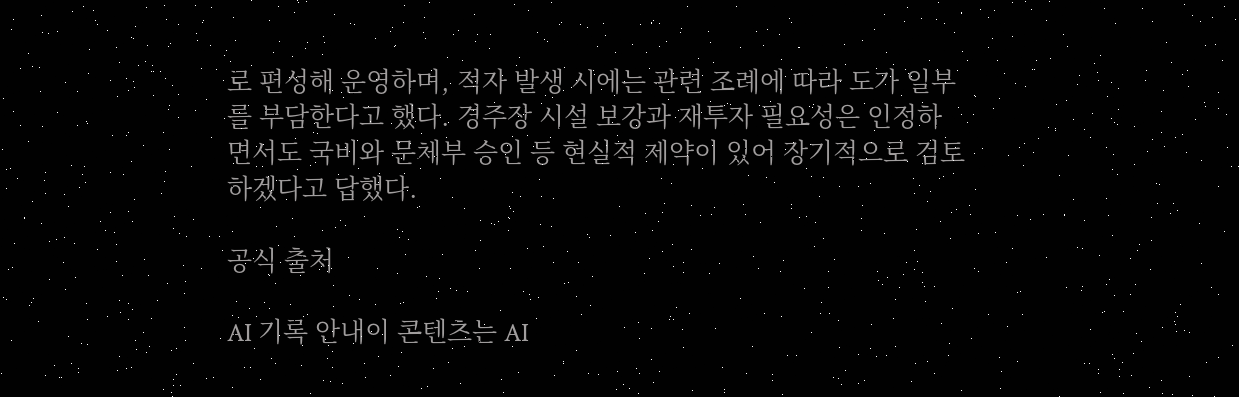로 편성해 운영하며, 적자 발생 시에는 관련 조례에 따라 도가 일부를 부담한다고 했다. 경주장 시설 보강과 재투자 필요성은 인정하면서도 국비와 문체부 승인 등 현실적 제약이 있어 장기적으로 검토하겠다고 답했다.

공식 출처

AI 기록 안내이 콘텐츠는 AI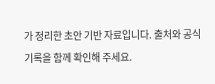가 정리한 초안 기반 자료입니다. 출처와 공식 기록을 함께 확인해 주세요.